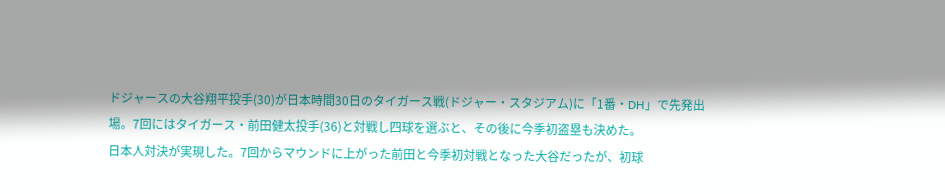ドジャースの大谷翔平投手(30)が日本時間30日のタイガース戦(ドジャー・スタジアム)に「1番・DH」で先発出場。7回にはタイガース・前田健太投手(36)と対戦し四球を選ぶと、その後に今季初盗塁も決めた。
日本人対決が実現した。7回からマウンドに上がった前田と今季初対戦となった大谷だったが、初球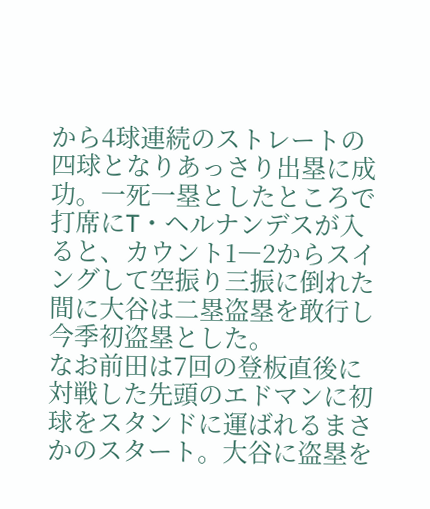から4球連続のストレートの四球となりあっさり出塁に成功。一死一塁としたところで打席にT・ヘルナンデスが入ると、カウント1―2からスイングして空振り三振に倒れた間に大谷は二塁盗塁を敢行し今季初盗塁とした。
なお前田は7回の登板直後に対戦した先頭のエドマンに初球をスタンドに運ばれるまさかのスタート。大谷に盗塁を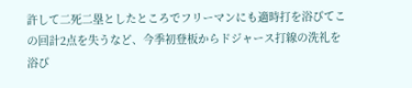許して二死二塁としたところでフリーマンにも適時打を浴びてこの回計2点を失うなど、今季初登板からドジャース打線の洗礼を浴び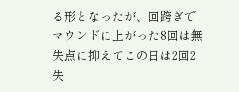る形となったが、回跨ぎでマウンドに上がった8回は無失点に抑えてこの日は2回2失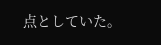点としていた。